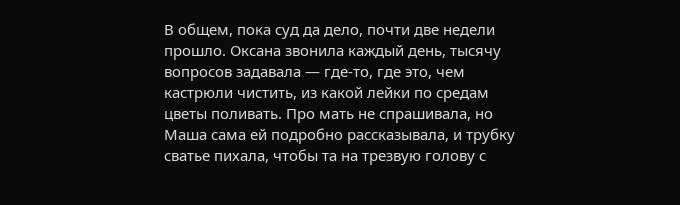В общем, пока суд да дело, почти две недели прошло. Оксана звонила каждый день, тысячу вопросов задавала — где-то, где это, чем кастрюли чистить, из какой лейки по средам цветы поливать. Про мать не спрашивала, но Маша сама ей подробно рассказывала, и трубку сватье пихала, чтобы та на трезвую голову с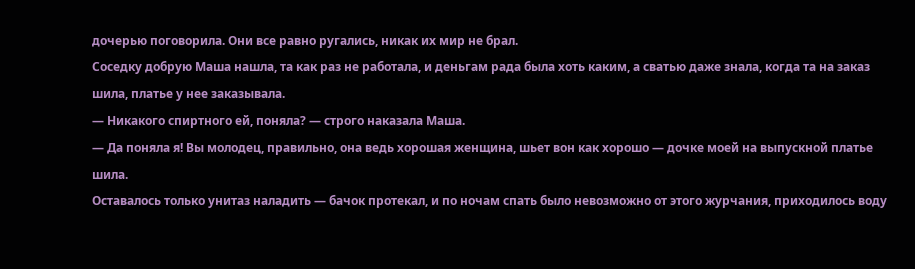дочерью поговорила. Они все равно ругались, никак их мир не брал.
Соседку добрую Маша нашла, та как раз не работала, и деньгам рада была хоть каким, а сватью даже знала, когда та на заказ шила, платье у нее заказывала.
— Никакого спиртного ей, поняла? — строго наказала Маша.
— Да поняла я! Вы молодец, правильно, она ведь хорошая женщина, шьет вон как хорошо — дочке моей на выпускной платье шила.
Оставалось только унитаз наладить — бачок протекал, и по ночам спать было невозможно от этого журчания, приходилось воду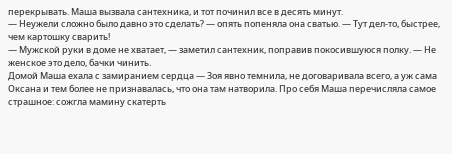перекрывать. Маша вызвала сантехника, и тот починил все в десять минут.
— Неужели сложно было давно это сделать? — опять попеняла она сватью. — Тут дел-то, быстрее, чем картошку сварить!
— Мужской руки в доме не хватает, — заметил сантехник, поправив покосившуюся полку. — Не женское это дело, бачки чинить.
Домой Маша ехала с замиранием сердца — Зоя явно темнила, не договаривала всего, а уж сама Оксана и тем более не признавалась, что она там натворила. Про себя Маша перечисляла самое страшное: сожгла мамину скатерть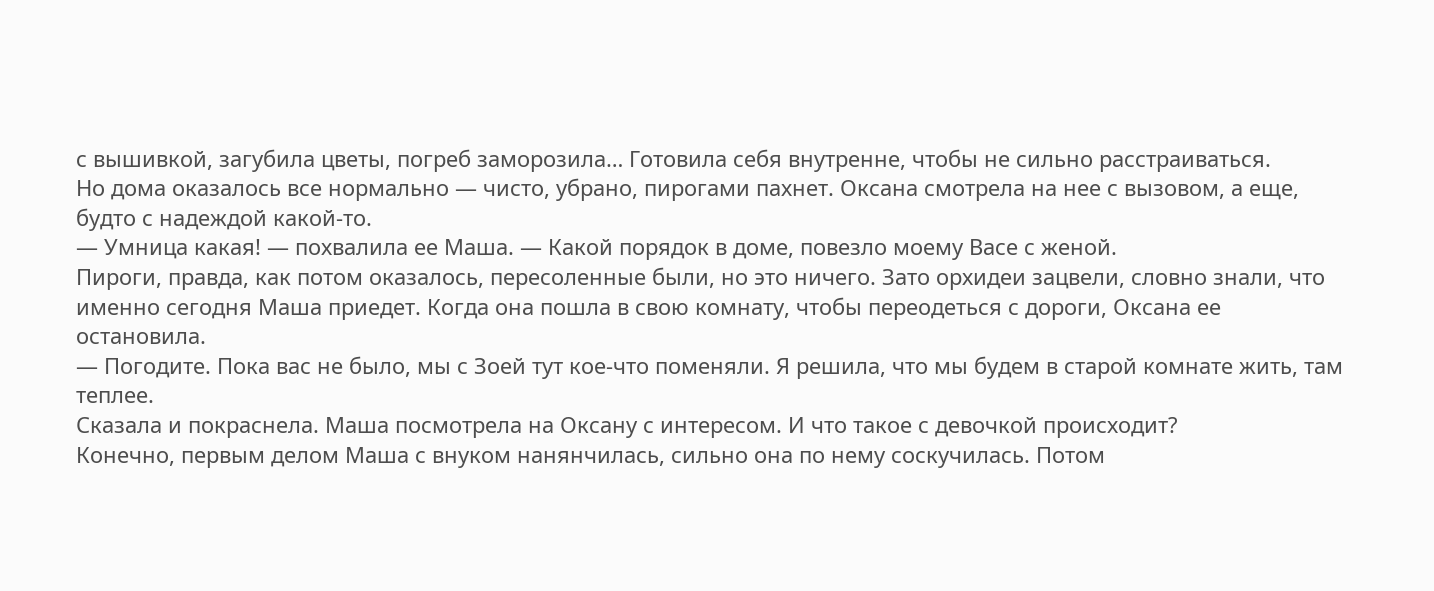с вышивкой, загубила цветы, погреб заморозила… Готовила себя внутренне, чтобы не сильно расстраиваться.
Но дома оказалось все нормально — чисто, убрано, пирогами пахнет. Оксана смотрела на нее с вызовом, а еще, будто с надеждой какой-то.
— Умница какая! — похвалила ее Маша. — Какой порядок в доме, повезло моему Васе с женой.
Пироги, правда, как потом оказалось, пересоленные были, но это ничего. Зато орхидеи зацвели, словно знали, что именно сегодня Маша приедет. Когда она пошла в свою комнату, чтобы переодеться с дороги, Оксана ее остановила.
— Погодите. Пока вас не было, мы с Зоей тут кое-что поменяли. Я решила, что мы будем в старой комнате жить, там теплее.
Сказала и покраснела. Маша посмотрела на Оксану с интересом. И что такое с девочкой происходит?
Конечно, первым делом Маша с внуком нанянчилась, сильно она по нему соскучилась. Потом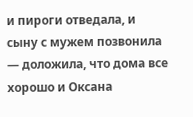и пироги отведала, и сыну с мужем позвонила — доложила, что дома все хорошо и Оксана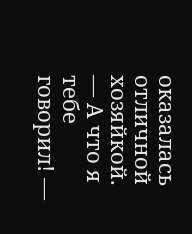оказалась отличной хозяйкой.
— А что я тебе говорил! —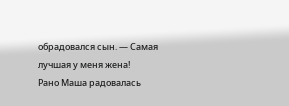обрадовался сын. — Самая лучшая у меня жена!
Рано Маша радовалась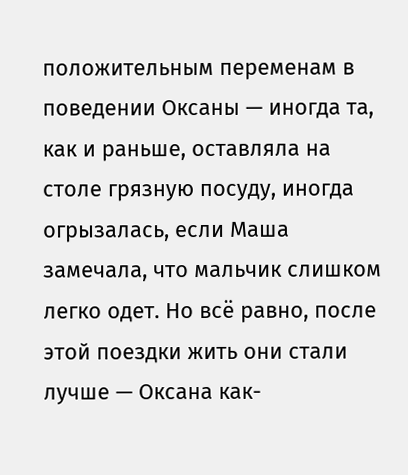положительным переменам в поведении Оксаны — иногда та, как и раньше, оставляла на столе грязную посуду, иногда огрызалась, если Маша замечала, что мальчик слишком легко одет. Но всё равно, после этой поездки жить они стали лучше — Оксана как-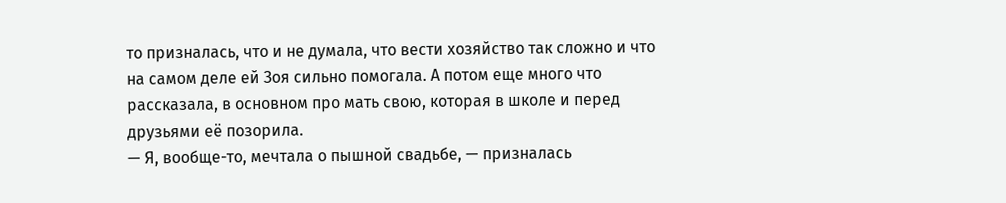то призналась, что и не думала, что вести хозяйство так сложно и что на самом деле ей Зоя сильно помогала. А потом еще много что рассказала, в основном про мать свою, которая в школе и перед друзьями её позорила.
— Я, вообще-то, мечтала о пышной свадьбе, — призналась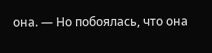она. — Но побоялась, что она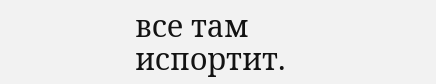все там испортит.